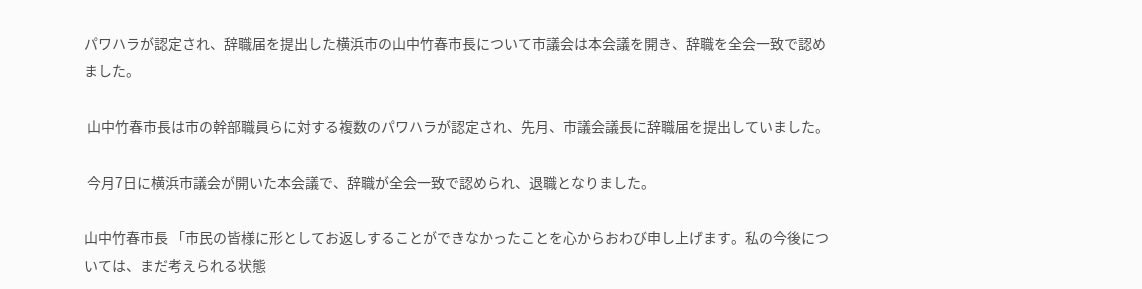パワハラが認定され、辞職届を提出した横浜市の山中竹春市長について市議会は本会議を開き、辞職を全会一致で認めました。

 山中竹春市長は市の幹部職員らに対する複数のパワハラが認定され、先月、市議会議長に辞職届を提出していました。

 今月7日に横浜市議会が開いた本会議で、辞職が全会一致で認められ、退職となりました。

山中竹春市長 「市民の皆様に形としてお返しすることができなかったことを心からおわび申し上げます。私の今後については、まだ考えられる状態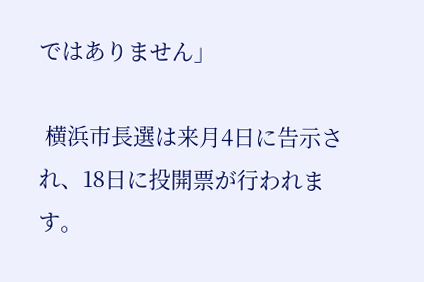ではありません」

 横浜市長選は来月4日に告示され、18日に投開票が行われます。